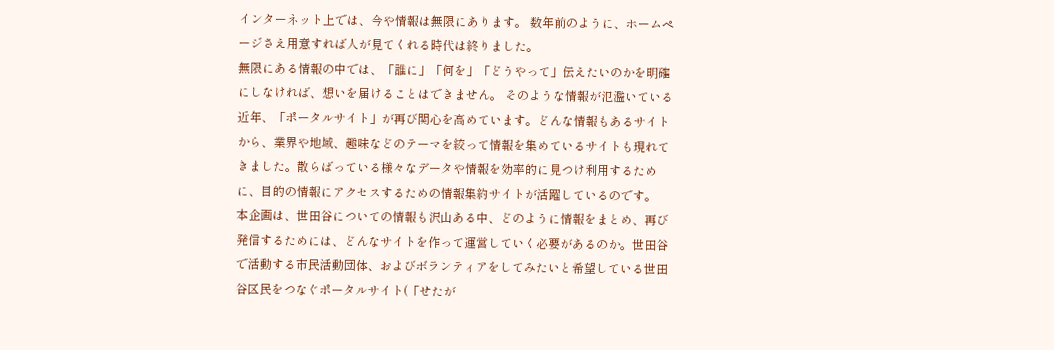インターネット上では、今や情報は無限にあります。 数年前のように、ホームページさえ用意すれば人が見てくれる時代は終りました。
無限にある情報の中では、「誰に」「何を」「どうやって」伝えたいのかを明確にしなければ、想いを届けることはできません。 そのような情報が氾濫いている近年、「ポータルサイト」が再び関心を高めています。どんな情報もあるサイトから、業界や地域、趣味などのテーマを絞って情報を集めているサイトも現れてきました。散らばっている様々なデータや情報を効率的に見つけ利用するために、目的の情報にアクセスするための情報集約サイトが活躍しているのです。
本企画は、世田谷についての情報も沢山ある中、どのように情報をまとめ、再び発信するためには、どんなサイトを作って運営していく必要があるのか。世田谷で活動する市民活動団体、およびボランティアをしてみたいと希望している世田谷区民をつなぐポータルサイト(「せたが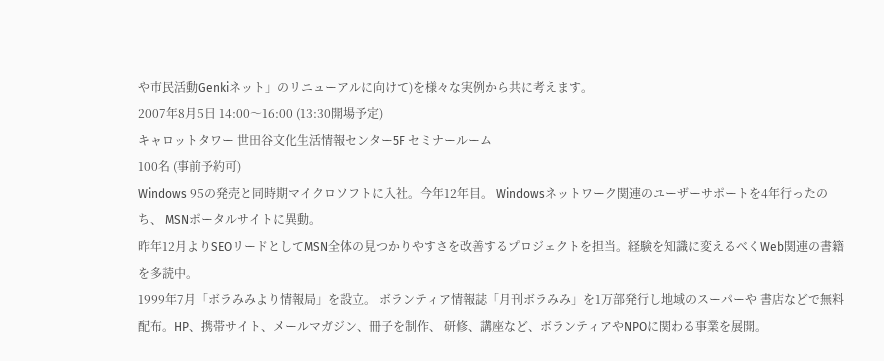や市民活動Genkiネット」のリニューアルに向けて)を様々な実例から共に考えます。
2007年8月5日 14:00〜16:00 (13:30開場予定)
キャロットタワー 世田谷文化生活情報センター5F セミナールーム
100名 (事前予約可)
Windows 95の発売と同時期マイクロソフトに入社。今年12年目。 Windowsネットワーク関連のユーザーサポートを4年行ったのち、 MSNポータルサイトに異動。
昨年12月よりSEOリードとしてMSN全体の見つかりやすさを改善するプロジェクトを担当。経験を知識に変えるべくWeb関連の書籍を多読中。
1999年7月「ボラみみより情報局」を設立。 ボランティア情報誌「月刊ボラみみ」を1万部発行し地域のスーパーや 書店などで無料配布。HP、携帯サイト、メールマガジン、冊子を制作、 研修、講座など、ボランティアやNPOに関わる事業を展開。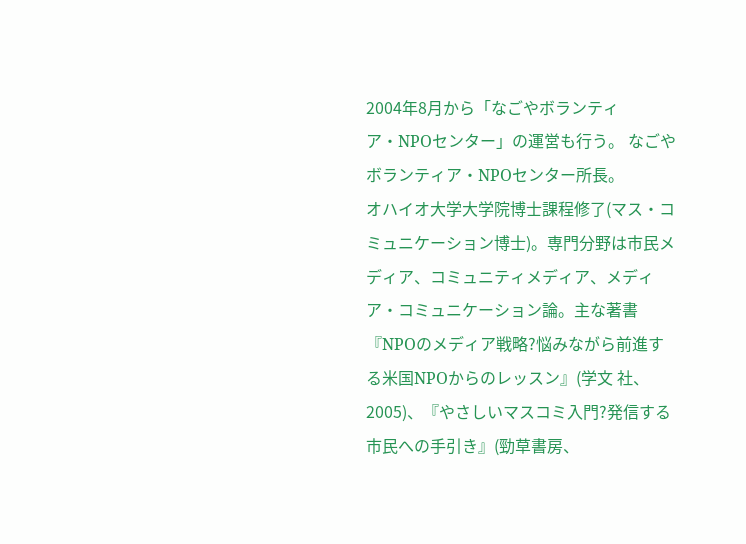2004年8月から「なごやボランティア・NPOセンター」の運営も行う。 なごやボランティア・NPOセンター所長。
オハイオ大学大学院博士課程修了(マス・コミュニケーション博士)。専門分野は市民メディア、コミュニティメディア、メディア・コミュニケーション論。主な著書『NPOのメディア戦略?悩みながら前進する米国NPOからのレッスン』(学文 社、2005)、『やさしいマスコミ入門?発信する市民への手引き』(勁草書房、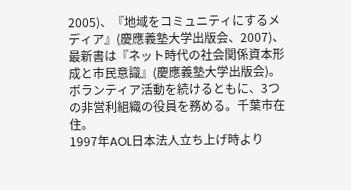2005)、『地域をコミュニティにするメディア』(慶應義塾大学出版会、2007)、最新書は『ネット時代の社会関係資本形成と市民意識』(慶應義塾大学出版会)。ボランティア活動を続けるともに、3つの非営利組織の役員を務める。千葉市在住。
1997年AOL日本法人立ち上げ時より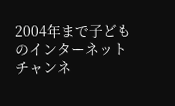2004年まで子どものインターネットチャンネ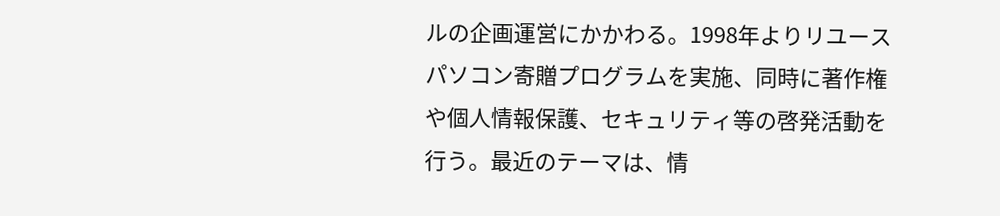ルの企画運営にかかわる。1998年よりリユースパソコン寄贈プログラムを実施、同時に著作権や個人情報保護、セキュリティ等の啓発活動を行う。最近のテーマは、情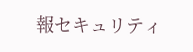報セキュリティ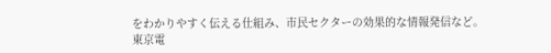をわかりやすく伝える仕組み、市民セクターの効果的な情報発信など。
東京電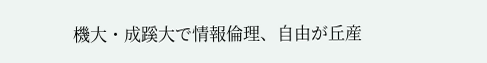機大・成蹊大で情報倫理、自由が丘産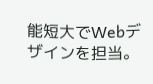能短大でWebデザインを担当。